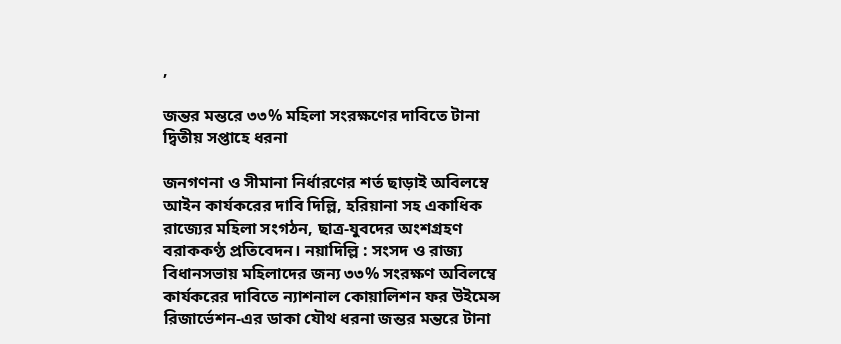,

জন্তর মন্তরে ৩৩% মহিলা সংরক্ষণের দাবিতে টানা দ্বিতীয় সপ্তাহে ধরনা

জনগণনা ও সীমানা নির্ধারণের শর্ত ছাড়াই অবিলম্বে আইন কার্যকরের দাবি দিল্লি, হরিয়ানা সহ একাধিক রাজ্যের মহিলা সংগঠন, ছাত্র-যুবদের অংশগ্রহণ বরাককণ্ঠ প্রতিবেদন। নয়াদিল্লি : সংসদ ও রাজ্য বিধানসভায় মহিলাদের জন্য ৩৩% সংরক্ষণ অবিলম্বে কার্যকরের দাবিতে ন্যাশনাল কোয়ালিশন ফর উইমেন্স রিজার্ভেশন-এর ডাকা যৌথ ধরনা জন্তর মন্তরে টানা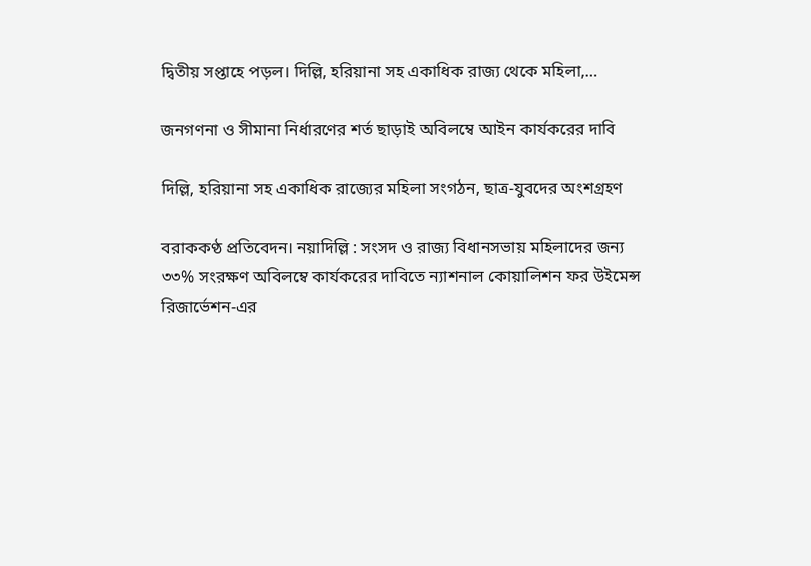দ্বিতীয় সপ্তাহে পড়ল। দিল্লি, হরিয়ানা সহ একাধিক রাজ্য থেকে মহিলা,…

জনগণনা ও সীমানা নির্ধারণের শর্ত ছাড়াই অবিলম্বে আইন কার্যকরের দাবি

দিল্লি, হরিয়ানা সহ একাধিক রাজ্যের মহিলা সংগঠন, ছাত্র-যুবদের অংশগ্রহণ

বরাককণ্ঠ প্রতিবেদন। নয়াদিল্লি : সংসদ ও রাজ্য বিধানসভায় মহিলাদের জন্য ৩৩% সংরক্ষণ অবিলম্বে কার্যকরের দাবিতে ন্যাশনাল কোয়ালিশন ফর উইমেন্স রিজার্ভেশন-এর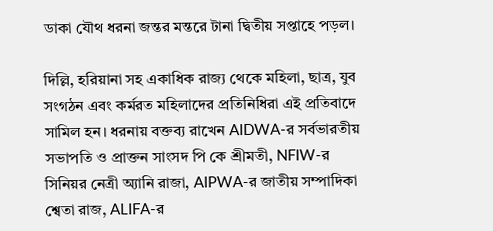ডাকা যৌথ ধরনা জন্তর মন্তরে টানা দ্বিতীয় সপ্তাহে পড়ল।

দিল্লি, হরিয়ানা সহ একাধিক রাজ্য থেকে মহিলা, ছাত্র, যুব সংগঠন এবং কর্মরত মহিলাদের প্রতিনিধিরা এই প্রতিবাদে সামিল হন। ধরনায় বক্তব্য রাখেন AIDWA-র সর্বভারতীয় সভাপতি ও প্রাক্তন সাংসদ পি কে শ্রীমতী, NFIW-র সিনিয়র নেত্রী অ্যানি রাজা, AIPWA-র জাতীয় সম্পাদিকা শ্বেতা রাজ, ALIFA-র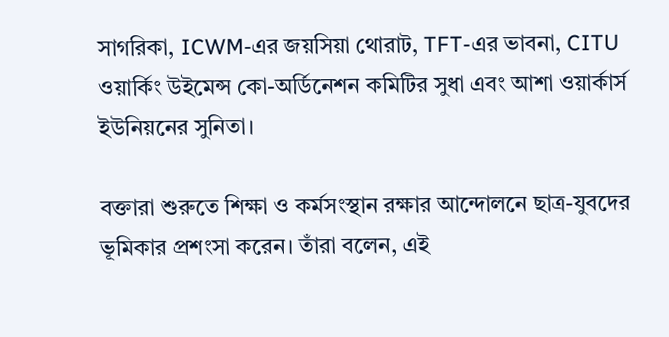সাগরিকা, ICWM-এর জয়সিয়া থোরাট, TFT-এর ভাবনা, CITU ওয়ার্কিং উইমেন্স কো-অর্ডিনেশন কমিটির সুধা এবং আশা ওয়ার্কার্স ইউনিয়নের সুনিতা।

বক্তারা শুরুতে শিক্ষা ও কর্মসংস্থান রক্ষার আন্দোলনে ছাত্র-যুবদের ভূমিকার প্রশংসা করেন। তাঁরা বলেন, এই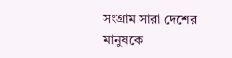সংগ্রাম সারা দেশের মানুষকে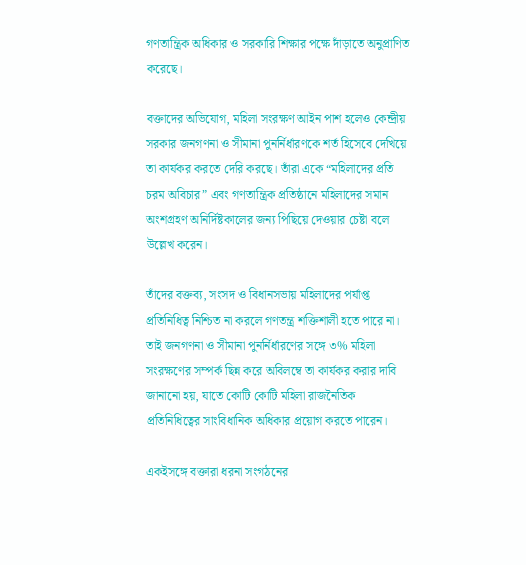গণতান্ত্রিক অধিকার ও সরকারি শিক্ষার পক্ষে দাঁড়াতে অনুপ্রাণিত করেছে।

বক্তাদের অভিযোগ, মহিলা সংরক্ষণ আইন পাশ হলেও কেন্দ্রীয় সরকার জনগণনা ও সীমানা পুনর্নির্ধারণকে শর্ত হিসেবে দেখিয়ে তা কার্যকর করতে দেরি করছে। তাঁরা একে “মহিলাদের প্রতি চরম অবিচার” এবং গণতান্ত্রিক প্রতিষ্ঠানে মহিলাদের সমান অংশগ্রহণ অনির্দিষ্টকালের জন্য পিছিয়ে দেওয়ার চেষ্টা বলে উল্লেখ করেন।

তাঁদের বক্তব্য, সংসদ ও বিধানসভায় মহিলাদের পর্যাপ্ত প্রতিনিধিত্ব নিশ্চিত না করলে গণতন্ত্র শক্তিশালী হতে পারে না। তাই জনগণনা ও সীমানা পুনর্নির্ধারণের সঙ্গে ৩% মহিলা সংরক্ষণের সম্পর্ক ছিন্ন করে অবিলম্বে তা কার্যকর করার দাবি জানানো হয়, যাতে কোটি কোটি মহিলা রাজনৈতিক প্রতিনিধিত্বের সাংবিধানিক অধিকার প্রয়োগ করতে পারেন।

একইসঙ্গে বক্তারা ধরনা সংগঠনের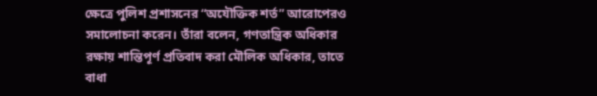ক্ষেত্রে পুলিশ প্রশাসনের “অযৌক্তিক শর্ত” আরোপেরও সমালোচনা করেন। তাঁরা বলেন, গণতান্ত্রিক অধিকার রক্ষায় শান্তিপূর্ণ প্রতিবাদ করা মৌলিক অধিকার, তাতে বাধা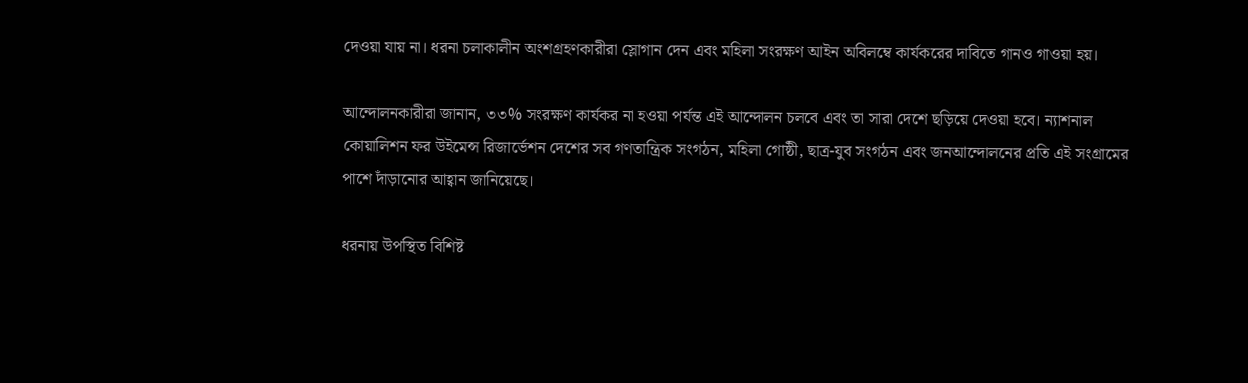দেওয়া যায় না। ধরনা চলাকালীন অংশগ্রহণকারীরা স্লোগান দেন এবং মহিলা সংরক্ষণ আইন অবিলম্বে কার্যকরের দাবিতে গানও গাওয়া হয়।

আন্দোলনকারীরা জানান, ৩৩% সংরক্ষণ কার্যকর না হওয়া পর্যন্ত এই আন্দোলন চলবে এবং তা সারা দেশে ছড়িয়ে দেওয়া হবে। ন্যাশনাল কোয়ালিশন ফর উইমেন্স রিজার্ভেশন দেশের সব গণতান্ত্রিক সংগঠন, মহিলা গোষ্ঠী, ছাত্র-যুব সংগঠন এবং জনআন্দোলনের প্রতি এই সংগ্রামের পাশে দাঁড়ানোর আহ্বান জানিয়েছে।

ধরনায় উপস্থিত বিশিষ্ট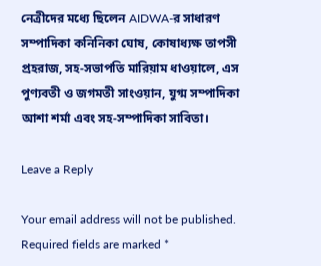নেত্রীদের মধ্যে ছিলেন AIDWA-র সাধারণ সম্পাদিকা কনিনিকা ঘোষ, কোষাধ্যক্ষ তাপসী প্রহরাজ, সহ-সভাপতি মারিয়াম ধাওয়ালে, এস পুণ্যবতী ও জগমতী সাংওয়ান, যুগ্ম সম্পাদিকা আশা শর্মা এবং সহ-সম্পাদিকা সাবিতা।

Leave a Reply

Your email address will not be published. Required fields are marked *